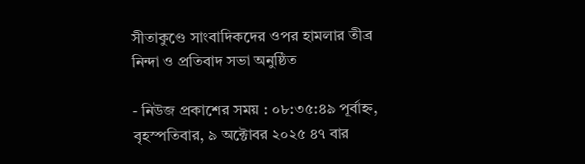সীতাকুণ্ডে সাংবাদিকদের ওপর হামলার তীব্র নিন্দা ও প্রতিবাদ সভা অনুষ্ঠিত

- নিউজ প্রকাশের সময় : ০৮:৩৫:৪৯ পূর্বাহ্ন, বৃহস্পতিবার, ৯ অক্টোবর ২০২৫ ৪৭ বার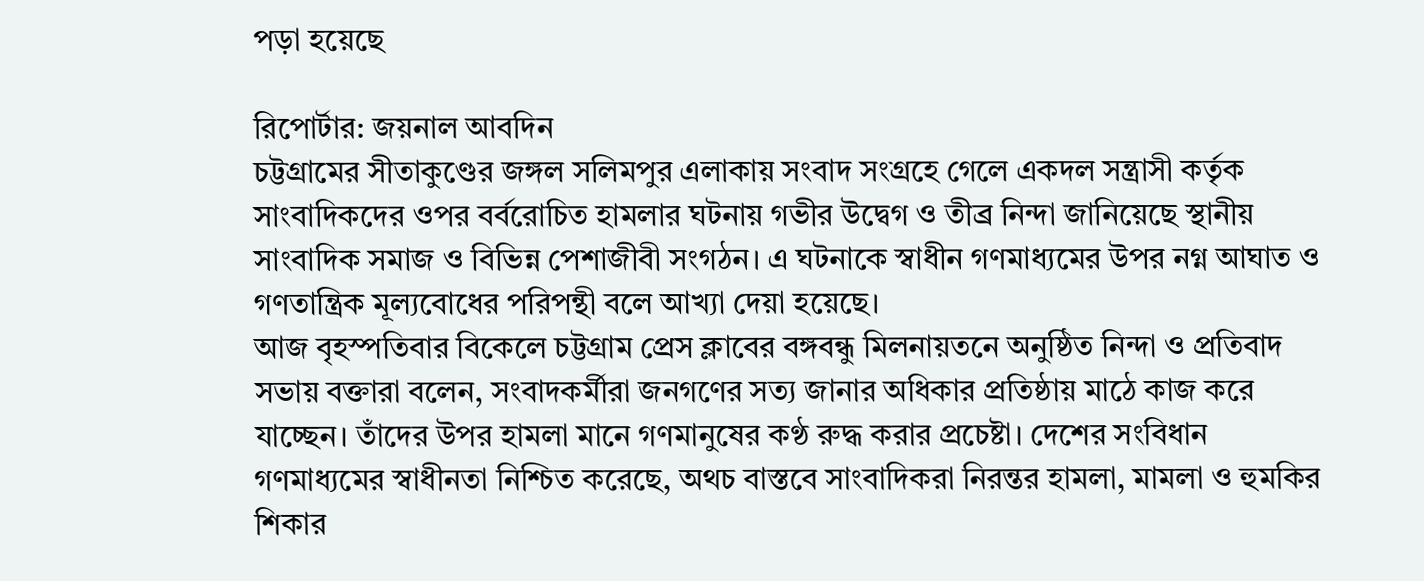পড়া হয়েছে

রিপোর্টার: জয়নাল আবদিন
চট্টগ্রামের সীতাকুণ্ডের জঙ্গল সলিমপুর এলাকায় সংবাদ সংগ্রহে গেলে একদল সন্ত্রাসী কর্তৃক সাংবাদিকদের ওপর বর্বরোচিত হামলার ঘটনায় গভীর উদ্বেগ ও তীব্র নিন্দা জানিয়েছে স্থানীয় সাংবাদিক সমাজ ও বিভিন্ন পেশাজীবী সংগঠন। এ ঘটনাকে স্বাধীন গণমাধ্যমের উপর নগ্ন আঘাত ও গণতান্ত্রিক মূল্যবোধের পরিপন্থী বলে আখ্যা দেয়া হয়েছে।
আজ বৃহস্পতিবার বিকেলে চট্টগ্রাম প্রেস ক্লাবের বঙ্গবন্ধু মিলনায়তনে অনুষ্ঠিত নিন্দা ও প্রতিবাদ সভায় বক্তারা বলেন, সংবাদকর্মীরা জনগণের সত্য জানার অধিকার প্রতিষ্ঠায় মাঠে কাজ করে যাচ্ছেন। তাঁদের উপর হামলা মানে গণমানুষের কণ্ঠ রুদ্ধ করার প্রচেষ্টা। দেশের সংবিধান গণমাধ্যমের স্বাধীনতা নিশ্চিত করেছে, অথচ বাস্তবে সাংবাদিকরা নিরন্তর হামলা, মামলা ও হুমকির শিকার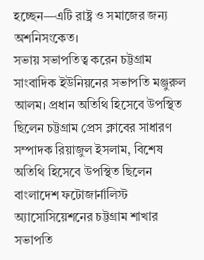হচ্ছেন—এটি রাষ্ট্র ও সমাজের জন্য অশনিসংকেত।
সভায় সভাপতিত্ব করেন চট্টগ্রাম সাংবাদিক ইউনিয়নের সভাপতি মঞ্জুরুল আলম। প্রধান অতিথি হিসেবে উপস্থিত ছিলেন চট্টগ্রাম প্রেস ক্লাবের সাধারণ সম্পাদক রিয়াজুল ইসলাম, বিশেষ অতিথি হিসেবে উপস্থিত ছিলেন বাংলাদেশ ফটোজার্নালিস্ট অ্যাসোসিয়েশনের চট্টগ্রাম শাখার সভাপতি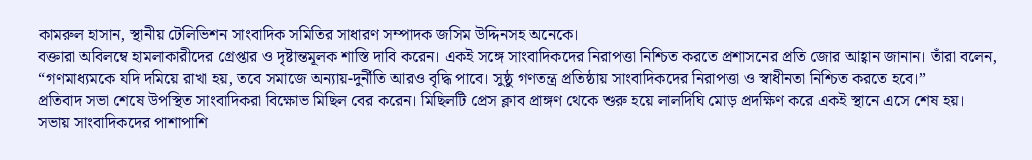কামরুল হাসান, স্থানীয় টেলিভিশন সাংবাদিক সমিতির সাধারণ সম্পাদক জসিম উদ্দিনসহ অনেকে।
বক্তারা অবিলম্বে হামলাকারীদের গ্রেপ্তার ও দৃষ্টান্তমূলক শাস্তি দাবি করেন। একই সঙ্গে সাংবাদিকদের নিরাপত্তা নিশ্চিত করতে প্রশাসনের প্রতি জোর আহ্বান জানান। তাঁরা বলেন, “গণমাধ্যমকে যদি দমিয়ে রাখা হয়, তবে সমাজে অন্যায়-দুর্নীতি আরও বৃদ্ধি পাবে। সুষ্ঠু গণতন্ত্র প্রতিষ্ঠায় সাংবাদিকদের নিরাপত্তা ও স্বাধীনতা নিশ্চিত করতে হবে।”
প্রতিবাদ সভা শেষে উপস্থিত সাংবাদিকরা বিক্ষোভ মিছিল বের করেন। মিছিলটি প্রেস ক্লাব প্রাঙ্গণ থেকে শুরু হয়ে লালদিঘি মোড় প্রদক্ষিণ করে একই স্থানে এসে শেষ হয়।
সভায় সাংবাদিকদের পাশাপাশি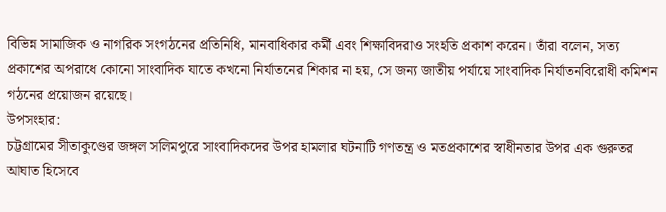বিভিন্ন সামাজিক ও নাগরিক সংগঠনের প্রতিনিধি, মানবাধিকার কর্মী এবং শিক্ষাবিদরাও সংহতি প্রকাশ করেন। তাঁরা বলেন, সত্য প্রকাশের অপরাধে কোনো সাংবাদিক যাতে কখনো নির্যাতনের শিকার না হয়, সে জন্য জাতীয় পর্যায়ে সাংবাদিক নির্যাতনবিরোধী কমিশন গঠনের প্রয়োজন রয়েছে।
উপসংহার:
চট্টগ্রামের সীতাকুণ্ডের জঙ্গল সলিমপুরে সাংবাদিকদের উপর হামলার ঘটনাটি গণতন্ত্র ও মতপ্রকাশের স্বাধীনতার উপর এক গুরুতর আঘাত হিসেবে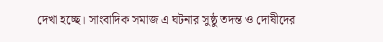দেখা হচ্ছে। সাংবাদিক সমাজ এ ঘটনার সুষ্ঠু তদন্ত ও দোষীদের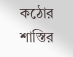কঠোর শাস্তির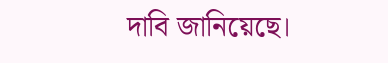দাবি জানিয়েছে।